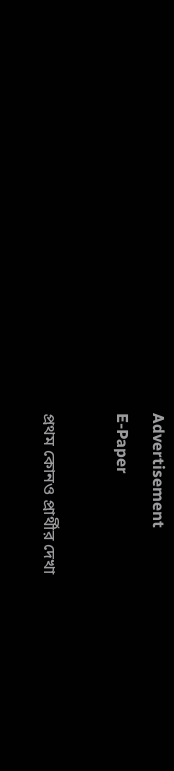Advertisement
E-Paper

প্রথম কোনও প্রার্থীর দেখা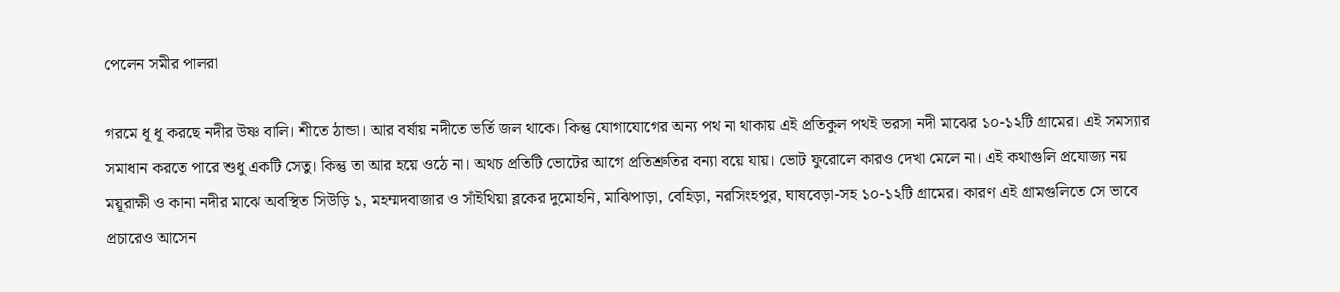পেলেন সমীর পালরা

গরমে ধূ ধূ করছে নদীর উষ্ণ বালি। শীতে ঠান্ডা। আর বর্ষায় নদীতে ভর্তি জল থাকে। কিন্তু যোগাযোগের অন্য পথ না থাকায় এই প্রতিকুল পথই ভরসা নদী মাঝের ১০-১২টি গ্রামের। এই সমস্যার সমাধান করতে পারে শুধু একটি সেতু। কিন্তু তা আর হয়ে ওঠে না। অথচ প্রতিটি ভোটের আগে প্রতিশ্রুতির বন্যা বয়ে যায়। ভোট ফুরোলে কারও দেখা মেলে না। এই কথাগুলি প্রযোজ্য নয় ময়ূরাক্ষী ও কানা নদীর মাঝে অবস্থিত সিউড়ি ১, মহম্মদবাজার ও সাঁইথিয়া ব্লকের দুমোহনি, মাঝিপাড়া, বেহিড়া, নরসিংহপুর, ঘাষবেড়া-সহ ১০-১২টি গ্রামের। কারণ এই গ্রামগুলিতে সে ভাবে প্রচারেও আসেন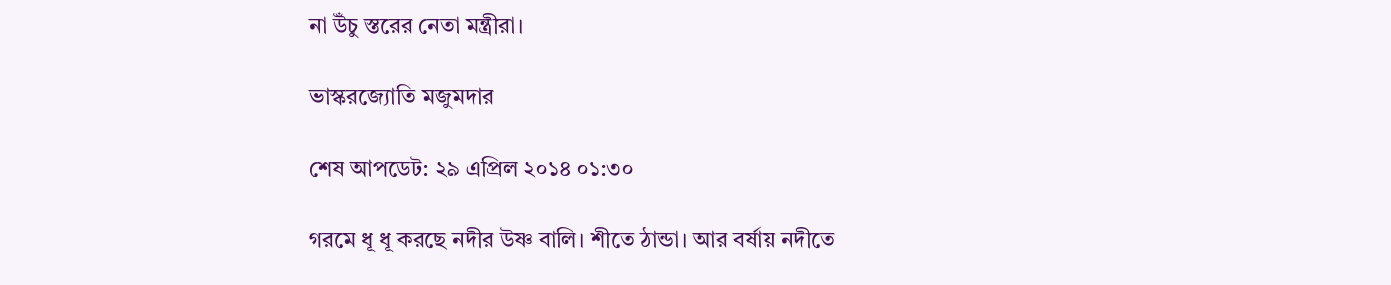না উঁচু স্তরের নেতা মন্ত্রীরা।

ভাস্করজ্যোতি মজুমদার

শেষ আপডেট: ২৯ এপ্রিল ২০১৪ ০১:৩০

গরমে ধূ ধূ করছে নদীর উষ্ণ বালি। শীতে ঠান্ডা। আর বর্ষায় নদীতে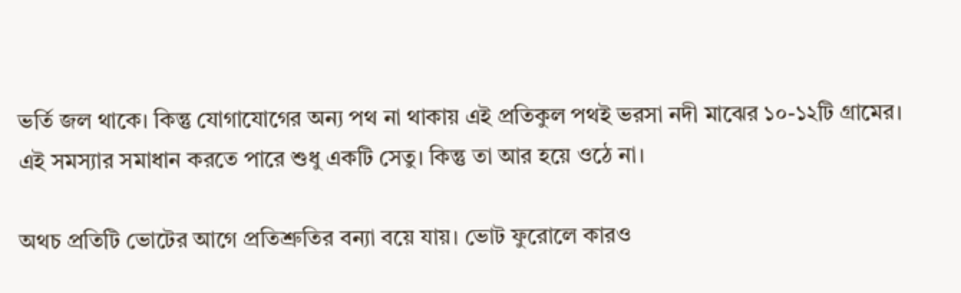ভর্তি জল থাকে। কিন্তু যোগাযোগের অন্য পথ না থাকায় এই প্রতিকুল পথই ভরসা নদী মাঝের ১০-১২টি গ্রামের। এই সমস্যার সমাধান করতে পারে শুধু একটি সেতু। কিন্তু তা আর হয়ে ওঠে না।

অথচ প্রতিটি ভোটের আগে প্রতিশ্রুতির বন্যা বয়ে যায়। ভোট ফুরোলে কারও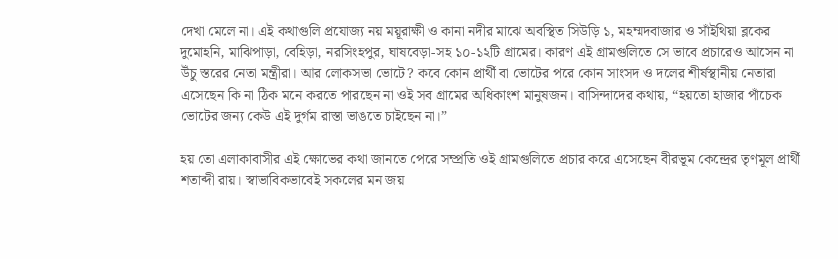দেখা মেলে না। এই কথাগুলি প্রযোজ্য নয় ময়ূরাক্ষী ও কানা নদীর মাঝে অবস্থিত সিউড়ি ১, মহম্মদবাজার ও সাঁইথিয়া ব্লকের দুমোহনি, মাঝিপাড়া, বেহিড়া, নরসিংহপুর, ঘাষবেড়া-সহ ১০-১২টি গ্রামের। কারণ এই গ্রামগুলিতে সে ভাবে প্রচারেও আসেন না উঁচু স্তরের নেতা মন্ত্রীরা। আর লোকসভা ভোটে? কবে কোন প্রার্থী বা ভোটের পরে কোন সাংসদ ও দলের শীর্ষস্থানীয় নেতারা এসেছেন কি না ঠিক মনে করতে পারছেন না ওই সব গ্রামের অধিকাংশ মানুষজন। বাসিন্দাদের কথায়, “হয়তো হাজার পাঁচেক ভোটের জন্য কেউ এই দুর্গম রাস্তা ভাঙতে চাইছেন না।”

হয় তো এলাকাবাসীর এই ক্ষোভের কথা জানতে পেরে সম্প্রতি ওই গ্রামগুলিতে প্রচার করে এসেছেন বীরভূম কেন্দ্রের তৃণমূল প্রার্থী শতাব্দী রায়। স্বাভাবিকভাবেই সকলের মন জয়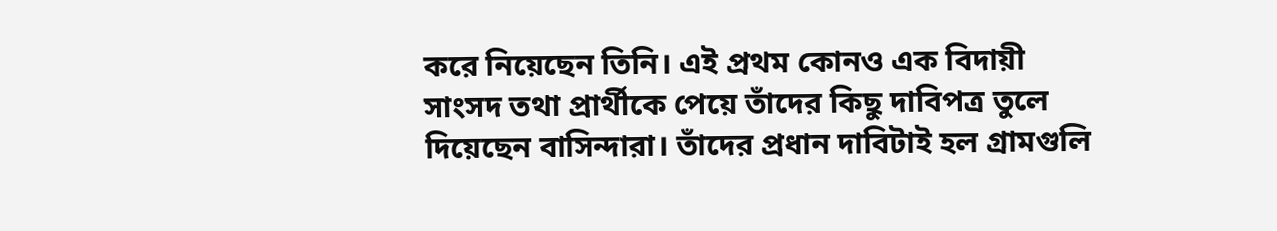করে নিয়েছেন তিনি। এই প্রথম কোনও এক বিদায়ী সাংসদ তথা প্রার্থীকে পেয়ে তাঁদের কিছু দাবিপত্র তুলে দিয়েছেন বাসিন্দারা। তাঁদের প্রধান দাবিটাই হল গ্রামগুলি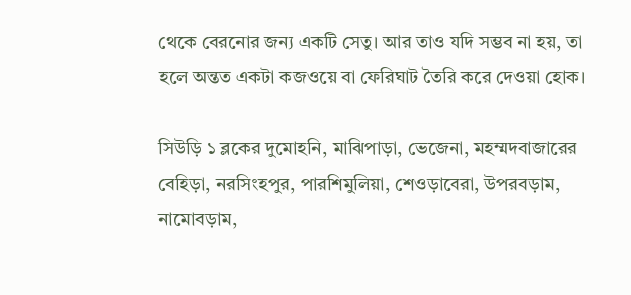থেকে বেরনোর জন্য একটি সেতু। আর তাও যদি সম্ভব না হয়, তা হলে অন্তত একটা কজওয়ে বা ফেরিঘাট তৈরি করে দেওয়া হোক।

সিউড়ি ১ ব্লকের দুমোহনি, মাঝিপাড়া, ভেজেনা, মহম্মদবাজারের বেহিড়া, নরসিংহপুর, পারশিমুলিয়া, শেওড়াবেরা, উপরবড়াম, নামোবড়াম,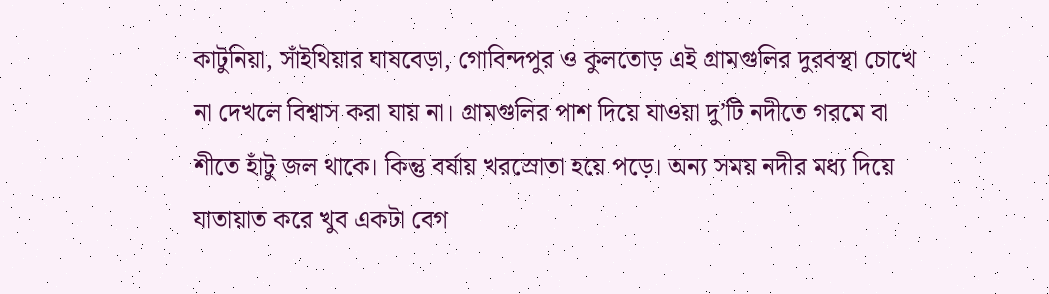কাটুনিয়া, সাঁইথিয়ার ঘাষবেড়া, গোবিন্দপুর ও কুলতোড় এই গ্রামগুলির দুরবস্থা চোখে না দেখলে বিশ্বাস করা যায় না। গ্রামগুলির পাশ দিয়ে যাওয়া দু’টি নদীতে গরমে বা শীতে হাঁটু জল থাকে। কিন্তু বর্ষায় খরস্রোতা হয়ে পড়ে। অন্য সময় নদীর মধ্য দিয়ে যাতায়াত করে খুব একটা বেগ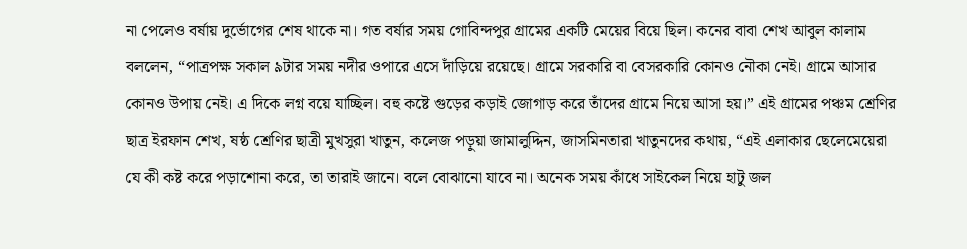না পেলেও বর্ষায় দুর্ভোগের শেষ থাকে না। গত বর্ষার সময় গোবিন্দপুর গ্রামের একটি মেয়ের বিয়ে ছিল। কনের বাবা শেখ আবুল কালাম বললেন, “পাত্রপক্ষ সকাল ৯টার সময় নদীর ওপারে এসে দাঁড়িয়ে রয়েছে। গ্রামে সরকারি বা বেসরকারি কোনও নৌকা নেই। গ্রামে আসার কোনও উপায় নেই। এ দিকে লগ্ন বয়ে যাচ্ছিল। বহু কষ্টে গুড়ের কড়াই জোগাড় করে তাঁদের গ্রামে নিয়ে আসা হয়।” এই গ্রামের পঞ্চম শ্রেণির ছাত্র ইরফান শেখ, ষষ্ঠ শ্রেণির ছাত্রী মুখসুরা খাতুন, কলেজ পড়ুয়া জামালুদ্দিন, জাসমিনতারা খাতুনদের কথায়, “এই এলাকার ছেলেমেয়েরা যে কী কষ্ট করে পড়াশোনা করে, তা তারাই জানে। বলে বোঝানো যাবে না। অনেক সময় কাঁধে সাইকেল নিয়ে হাটু জল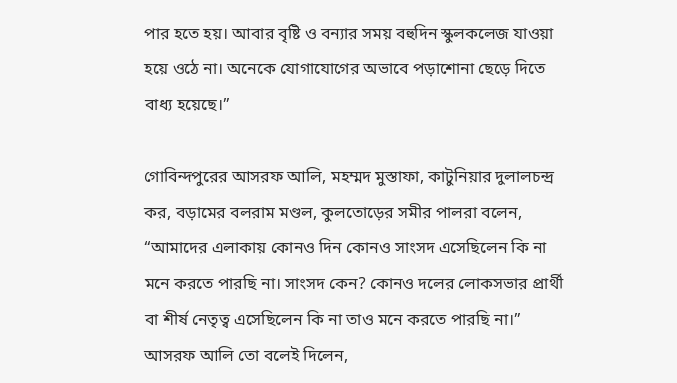পার হতে হয়। আবার বৃষ্টি ও বন্যার সময় বহুদিন স্কুলকলেজ যাওয়া হয়ে ওঠে না। অনেকে যোগাযোগের অভাবে পড়াশোনা ছেড়ে দিতে বাধ্য হয়েছে।”

গোবিন্দপুরের আসরফ আলি, মহম্মদ মুস্তাফা, কাটুনিয়ার দুলালচন্দ্র কর, বড়ামের বলরাম মণ্ডল, কুলতোড়ের সমীর পালরা বলেন, “আমাদের এলাকায় কোনও দিন কোনও সাংসদ এসেছিলেন কি না মনে করতে পারছি না। সাংসদ কেন? কোনও দলের লোকসভার প্রার্থী বা শীর্ষ নেতৃত্ব এসেছিলেন কি না তাও মনে করতে পারছি না।” আসরফ আলি তো বলেই দিলেন,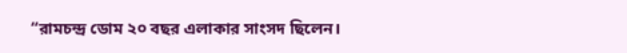“রামচন্দ্র ডোম ২০ বছর এলাকার সাংসদ ছিলেন।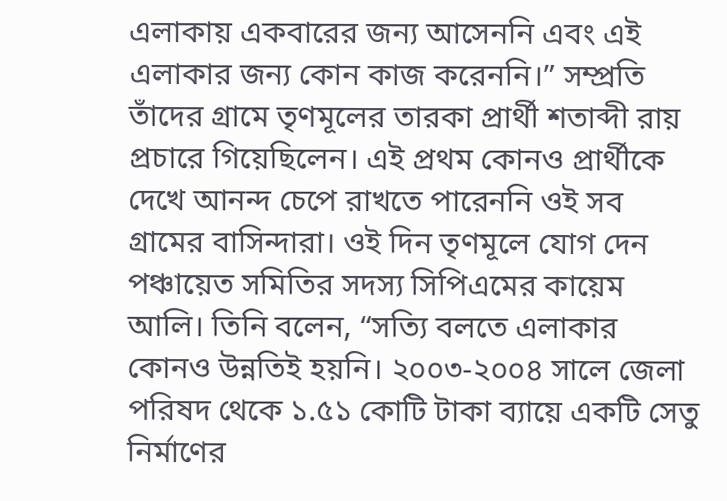এলাকায় একবারের জন্য আসেননি এবং এই এলাকার জন্য কোন কাজ করেননি।” সম্প্রতি তাঁদের গ্রামে তৃণমূলের তারকা প্রার্থী শতাব্দী রায় প্রচারে গিয়েছিলেন। এই প্রথম কোনও প্রার্থীকে দেখে আনন্দ চেপে রাখতে পারেননি ওই সব গ্রামের বাসিন্দারা। ওই দিন তৃণমূলে যোগ দেন পঞ্চায়েত সমিতির সদস্য সিপিএমের কায়েম আলি। তিনি বলেন, “সত্যি বলতে এলাকার কোনও উন্নতিই হয়নি। ২০০৩-২০০৪ সালে জেলা পরিষদ থেকে ১.৫১ কোটি টাকা ব্যায়ে একটি সেতু নির্মাণের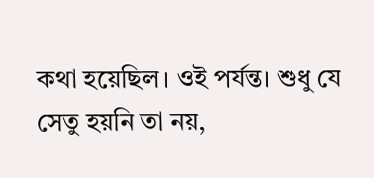কথা হয়েছিল। ওই পর্যন্ত। শুধু যে সেতু হয়নি তা নয়,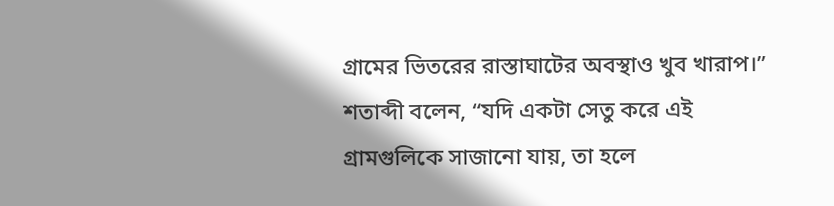গ্রামের ভিতরের রাস্তাঘাটের অবস্থাও খুব খারাপ।” শতাব্দী বলেন, “যদি একটা সেতু করে এই গ্রামগুলিকে সাজানো যায়, তা হলে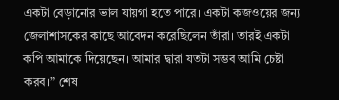একটা বেড়ানোর ভাল যায়গা হতে পারে। একটা কজওয়ের জন্য জেলাশাসকের কাছে আবেদন করেছিলেন তাঁরা। তারই একটা কপি আমাকে দিয়েছেন। আমার দ্বারা যতটা সম্ভব আমি চেষ্টা করব।” শেষ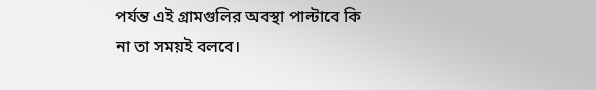পর্যন্ত এই গ্রামগুলির অবস্থা পাল্টাবে কি না তা সময়ই বলবে।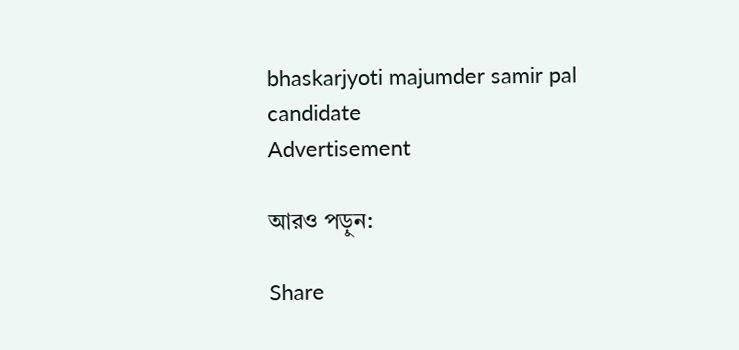bhaskarjyoti majumder samir pal candidate
Advertisement

আরও পড়ুন:

Share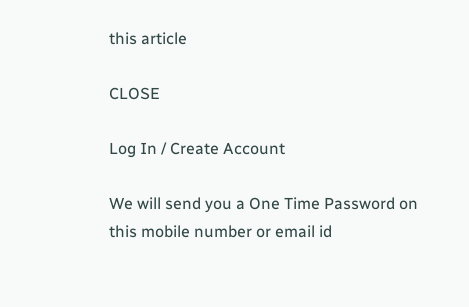this article

CLOSE

Log In / Create Account

We will send you a One Time Password on this mobile number or email id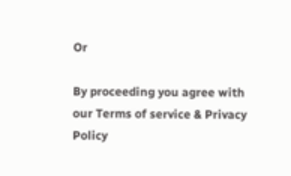Or

By proceeding you agree with our Terms of service & Privacy Policy